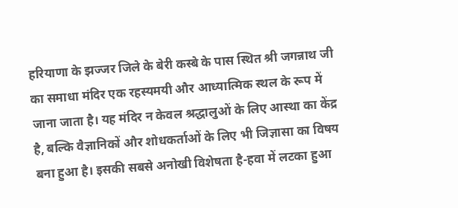हरियाणा के झज्जर जिले के बेरी कस्बे के पास स्थित श्री जगन्नाथ जी का समाधा मंदिर एक रहस्यमयी और आध्यात्मिक स्थल के रूप में जाना जाता है। यह मंदिर न केवल श्रद्धालुओं के लिए आस्था का केंद्र है, बल्कि वैज्ञानिकों और शोधकर्ताओं के लिए भी जिज्ञासा का विषय बना हुआ है। इसकी सबसे अनोखी विशेषता है-हवा में लटका हुआ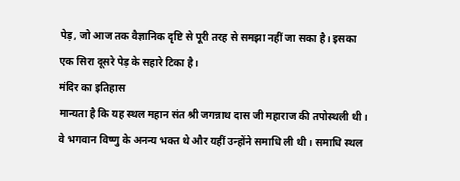पेड़, जो आज तक वैज्ञानिक दृष्टि से पूरी तरह से समझा नहीं जा सका है। इसका एक सिरा दूसरे पेड़ के सहारे टिका है।
मंदिर का इतिहास
मान्यता है कि यह स्थल महान संत श्री जगन्नाथ दास जी महाराज की तपोस्थली थी। वे भगवान विष्णु के अनन्य भक्त थे और यहीं उन्होंने समाधि ली थी। समाधि स्थल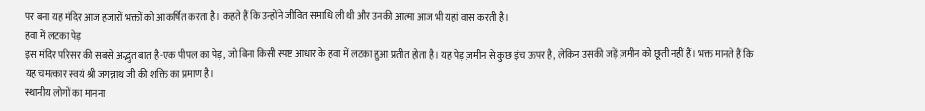पर बना यह मंदिर आज हजारों भक्तों को आकर्षित करता है। कहते हैं कि उन्होंने जीवित समाधि ली थी और उनकी आत्मा आज भी यहां वास करती है।
हवा में लटका पेड़
इस मंदिर परिसर की सबसे अद्भुत बात है-एक पीपल का पेड़, जो बिना किसी स्पष्ट आधार के हवा में लटका हुआ प्रतीत होता है। यह पेड़ ज़मीन से कुछ इंच ऊपर है, लेकिन उसकी जड़ें ज़मीन को छूती नहीं हैं। भक्त मानते हैं कि यह चमत्कार स्वयं श्री जगन्नाथ जी की शक्ति का प्रमाण है।
स्थानीय लोगों का मानना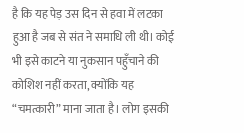है कि यह पेड़ उस दिन से हवा में लटका हुआ है जब से संत ने समाधि ली थी। कोई भी इसे काटने या नुकसान पहुँचाने की कोशिश नहीं करता, क्योंकि यह “चमत्कारी” माना जाता है। लोग इसकी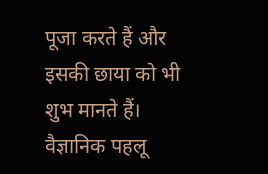पूजा करते हैं और इसकी छाया को भी शुभ मानते हैं।
वैज्ञानिक पहलू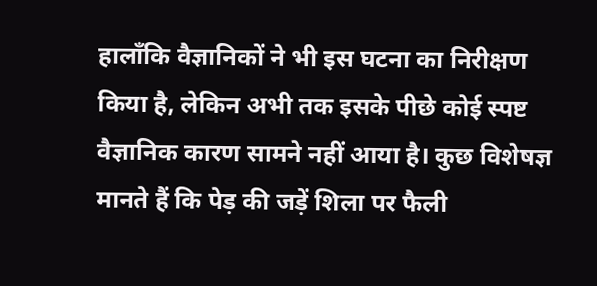हालाँकि वैज्ञानिकों ने भी इस घटना का निरीक्षण किया है, लेकिन अभी तक इसके पीछे कोई स्पष्ट वैज्ञानिक कारण सामने नहीं आया है। कुछ विशेषज्ञ मानते हैं कि पेड़ की जड़ें शिला पर फैली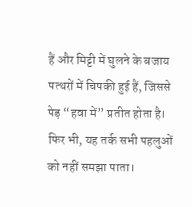हैं और मिट्टी में घुलने के बजाय पत्थरों में चिपकी हुई हैं, जिससे पेड़ “हवा में” प्रतीत होता है। फिर भी, यह तर्क सभी पहलुओं को नहीं समझा पाता।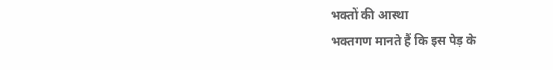भक्तों की आस्था
भक्तगण मानते हैं कि इस पेड़ के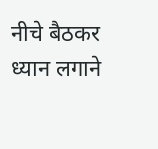नीचे बैठकर ध्यान लगाने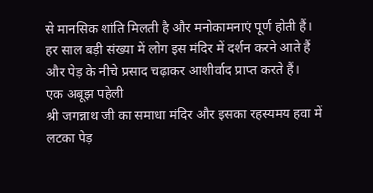से मानसिक शांति मिलती है और मनोकामनाएं पूर्ण होती हैं। हर साल बड़ी संख्या में लोग इस मंदिर में दर्शन करने आते हैं और पेड़ के नीचे प्रसाद चढ़ाकर आशीर्वाद प्राप्त करते हैं।
एक अबूझ पहेली
श्री जगन्नाथ जी का समाधा मंदिर और इसका रहस्यमय हवा में लटका पेड़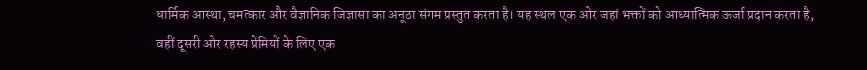धार्मिक आस्था, चमत्कार और वैज्ञानिक जिज्ञासा का अनूठा संगम प्रस्तुत करता है। यह स्थल एक ओर जहां भक्तों को आध्यात्मिक ऊर्जा प्रदान करता है, वहीं दूसरी ओर रहस्य प्रेमियों के लिए एक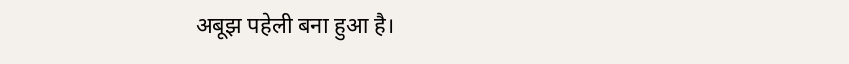अबूझ पहेली बना हुआ है।